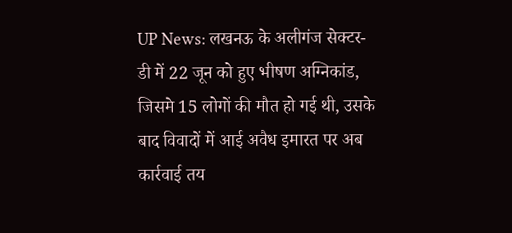UP News: लखनऊ के अलीगंज सेक्टर-डी में 22 जून को हुए भीषण अग्निकांड, जिसमे 15 लोगों की मौत हो गई थी, उसके बाद विवादों में आई अवैध इमारत पर अब कार्रवाई तय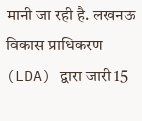मानी जा रही है. लखनऊ विकास प्राधिकरण (LDA) द्वारा जारी 15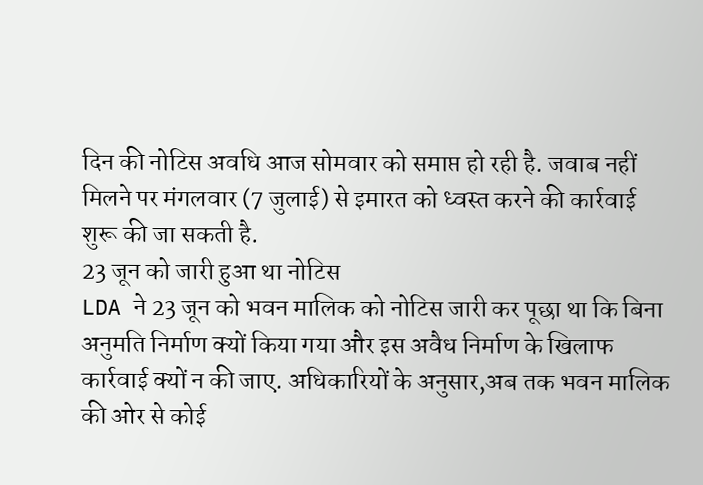दिन की नोटिस अवधि आज सोमवार को समाप्त हो रही है. जवाब नहीं मिलने पर मंगलवार (7 जुलाई) से इमारत को ध्वस्त करने की कार्रवाई शुरू की जा सकती है.
23 जून को जारी हुआ था नोटिस
LDA ने 23 जून को भवन मालिक को नोटिस जारी कर पूछा था कि बिना अनुमति निर्माण क्यों किया गया और इस अवैध निर्माण के खिलाफ कार्रवाई क्यों न की जाए. अधिकारियों के अनुसार,अब तक भवन मालिक की ओर से कोई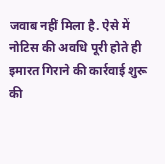जवाब नहीं मिला है. ऐसे में नोटिस की अवधि पूरी होते ही इमारत गिराने की कार्रवाई शुरू की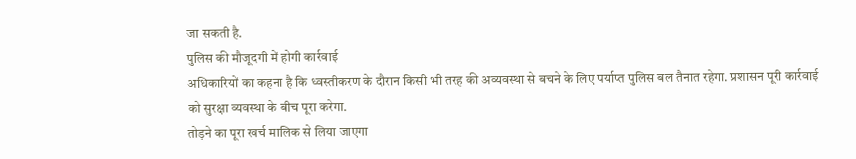जा सकती है.
पुलिस की मौजूदगी में होगी कार्रवाई
अधिकारियों का कहना है कि ध्वस्तीकरण के दौरान किसी भी तरह की अव्यवस्था से बचने के लिए पर्याप्त पुलिस बल तैनात रहेगा. प्रशासन पूरी कार्रवाई को सुरक्षा व्यवस्था के बीच पूरा करेगा.
तोड़ने का पूरा खर्च मालिक से लिया जाएगा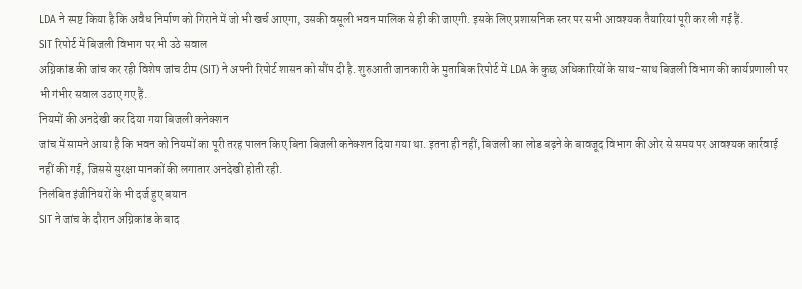LDA ने स्पष्ट किया है कि अवैध निर्माण को गिराने में जो भी खर्च आएगा, उसकी वसूली भवन मालिक से ही की जाएगी. इसके लिए प्रशासनिक स्तर पर सभी आवश्यक तैयारियां पूरी कर ली गई हैं.
SIT रिपोर्ट में बिजली विभाग पर भी उठे सवाल
अग्निकांड की जांच कर रही विशेष जांच टीम (SIT) ने अपनी रिपोर्ट शासन को सौंप दी है. शुरुआती जानकारी के मुताबिक रिपोर्ट में LDA के कुछ अधिकारियों के साथ-साथ बिजली विभाग की कार्यप्रणाली पर भी गंभीर सवाल उठाए गए हैं.
नियमों की अनदेखी कर दिया गया बिजली कनेक्शन
जांच में सामने आया है कि भवन को नियमों का पूरी तरह पालन किए बिना बिजली कनेक्शन दिया गया था. इतना ही नहीं, बिजली का लोड बढ़ने के बावजूद विभाग की ओर से समय पर आवश्यक कार्रवाई नहीं की गई, जिससे सुरक्षा मानकों की लगातार अनदेखी होती रही.
निलंबित इंजीनियरों के भी दर्ज हुए बयान
SIT ने जांच के दौरान अग्निकांड के बाद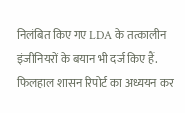निलंबित किए गए LDA के तत्कालीन इंजीनियरों के बयान भी दर्ज किए हैं. फिलहाल शासन रिपोर्ट का अध्ययन कर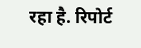रहा है. रिपोर्ट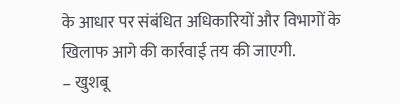के आधार पर संबंधित अधिकारियों और विभागों के खिलाफ आगे की कार्रवाई तय की जाएगी.
– खुशबू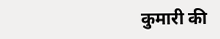कुमारी की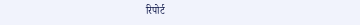रिपोर्ट